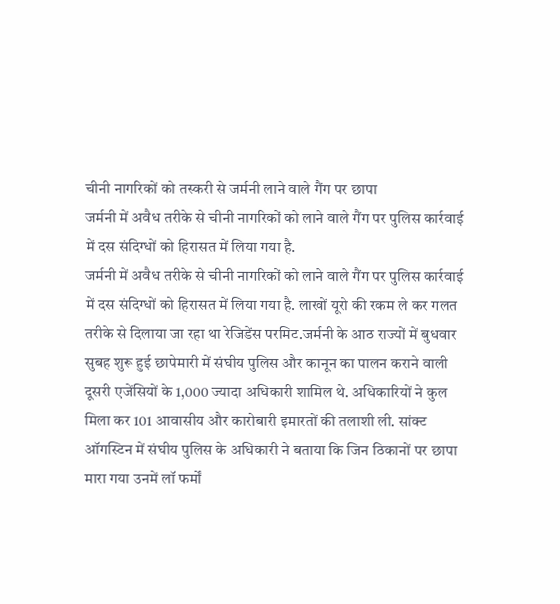चीनी नागरिकों को तस्करी से जर्मनी लाने वाले गैंग पर छापा
जर्मनी में अवैध तरीके से चीनी नागरिकों को लाने वाले गैंग पर पुलिस कार्रवाई में दस संदिग्धों को हिरासत में लिया गया है.
जर्मनी में अवैध तरीके से चीनी नागरिकों को लाने वाले गैंग पर पुलिस कार्रवाई में दस संदिग्धों को हिरासत में लिया गया है. लाखों यूरो की रकम ले कर गलत तरीके से दिलाया जा रहा था रेजिडेंस परमिट.जर्मनी के आठ राज्यों में बुधवार सुबह शुरू हुई छापेमारी में संघीय पुलिस और कानून का पालन कराने वाली दूसरी एजेंसियों के 1,000 ज्यादा अधिकारी शामिल थे. अधिकारियों ने कुल मिला कर 101 आवासीय और कारोबारी इमारतों की तलाशी ली. सांक्ट ऑगस्टिन में संघीय पुलिस के अधिकारी ने बताया कि जिन ठिकानों पर छापा मारा गया उनमें लॉ फर्मों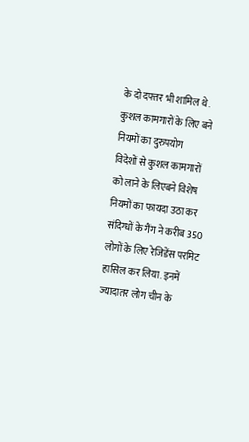के दो दफ्तर भी शामिल थे.
कुशल कामगारों के लिए बने नियमों का दुरुपयोग
विदेशों से कुशल कामगारों को लाने के लिएबने विशेष नियमों का फायदा उठा कर संदिग्धों के गैंग ने करीब 350 लोगों के लिए रेजिडेंस परमिट हासिल कर लिया. इनमें ज्यादातर लोग चीन के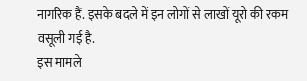नागरिक हैं. इसके बदले में इन लोगों से लाखों यूरो की रकम वसूली गई है.
इस मामले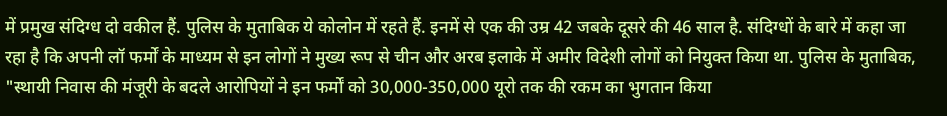में प्रमुख संदिग्ध दो वकील हैं. पुलिस के मुताबिक ये कोलोन में रहते हैं. इनमें से एक की उम्र 42 जबके दूसरे की 46 साल है. संदिग्धों के बारे में कहा जा रहा है कि अपनी लॉ फर्मों के माध्यम से इन लोगों ने मुख्य रूप से चीन और अरब इलाके में अमीर विदेशी लोगों को नियुक्त किया था. पुलिस के मुताबिक, "स्थायी निवास की मंजूरी के बदले आरोपियों ने इन फर्मों को 30,000-350,000 यूरो तक की रकम का भुगतान किया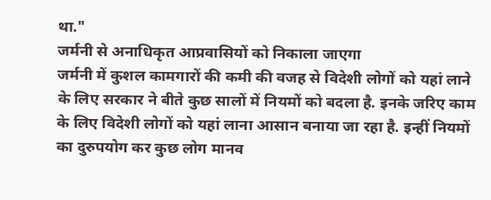था."
जर्मनी से अनाधिकृत आप्रवासियों को निकाला जाएगा
जर्मनी में कुशल कामगारों की कमी की वजह से विदेशी लोगों को यहां लाने के लिए सरकार ने बीते कुछ सालों में नियमों को बदला है. इनके जरिए काम के लिए विदेशी लोगों को यहां लाना आसान बनाया जा रहा है. इन्हीं नियमों का दुरुपयोग कर कुछ लोग मानव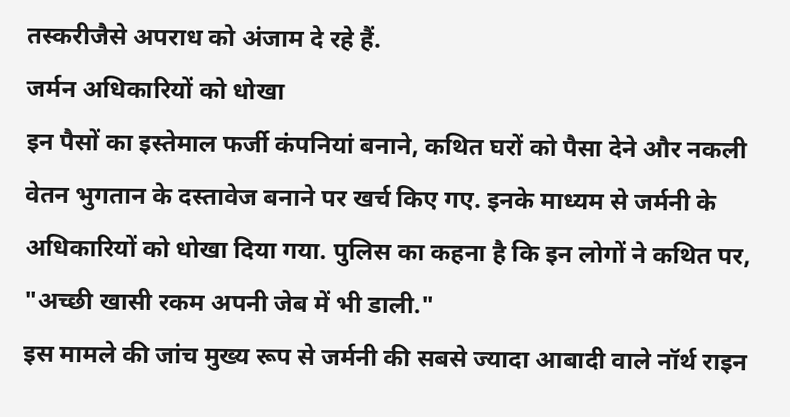तस्करीजैसे अपराध को अंजाम दे रहे हैं.
जर्मन अधिकारियों को धोखा
इन पैसों का इस्तेमाल फर्जी कंपनियां बनाने, कथित घरों को पैसा देने और नकली वेतन भुगतान के दस्तावेज बनाने पर खर्च किए गए. इनके माध्यम से जर्मनी के अधिकारियों को धोखा दिया गया. पुलिस का कहना है कि इन लोगों ने कथित पर, "अच्छी खासी रकम अपनी जेब में भी डाली."
इस मामले की जांच मुख्य रूप से जर्मनी की सबसे ज्यादा आबादी वाले नॉर्थ राइन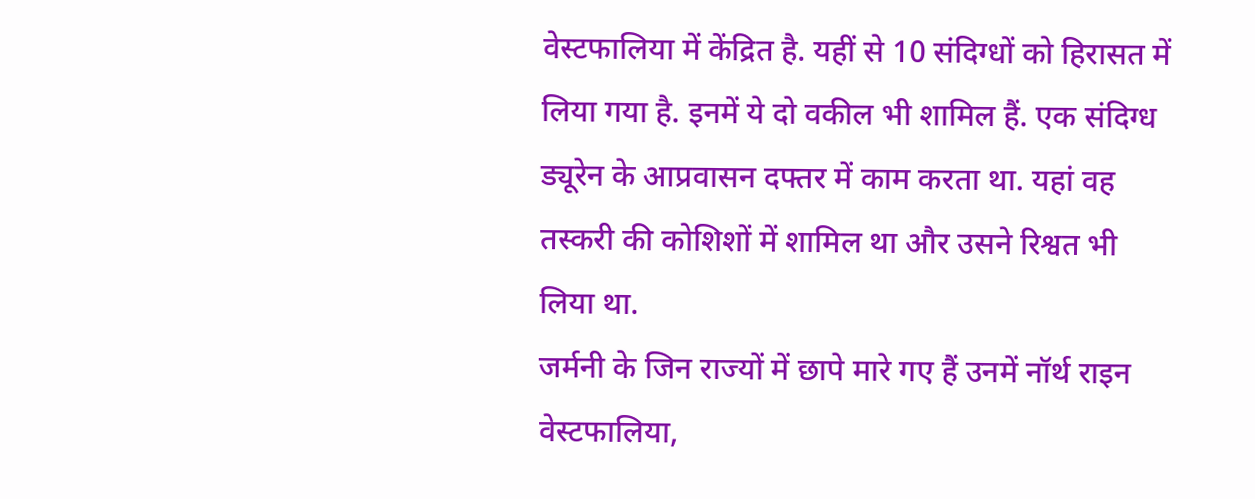वेस्टफालिया में केंद्रित है. यहीं से 10 संदिग्धों को हिरासत में लिया गया है. इनमें ये दो वकील भी शामिल हैं. एक संदिग्ध ड्यूरेन के आप्रवासन दफ्तर में काम करता था. यहां वह तस्करी की कोशिशों में शामिल था और उसने रिश्वत भी लिया था.
जर्मनी के जिन राज्यों में छापे मारे गए हैं उनमें नॉर्थ राइन वेस्टफालिया,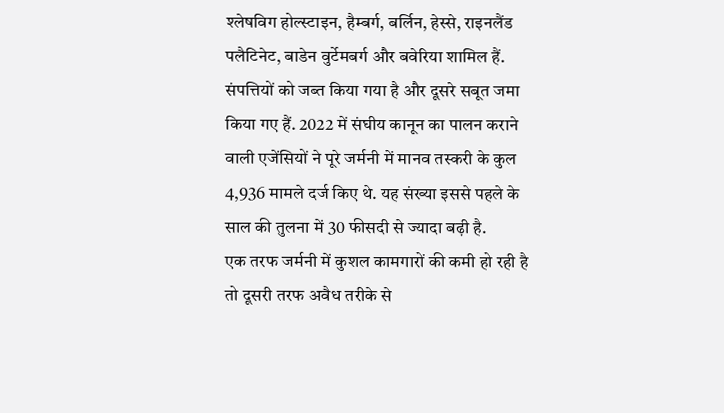श्लेषविग होल्स्टाइन, हैम्बर्ग, बर्लिन, हेस्से, राइनलैंड पलैटिनेट, बाडेन वुर्टेमबर्ग और बवेरिया शामिल हैं. संपत्तियों को जब्त किया गया है और दूसरे सबूत जमा किया गए हैं. 2022 में संघीय कानून का पालन कराने वाली एजेंसियों ने पूरे जर्मनी में मानव तस्करी के कुल 4,936 मामले दर्ज किए थे. यह संख्या इससे पहले के साल की तुलना में 30 फीसदी से ज्यादा बढ़ी है.
एक तरफ जर्मनी में कुशल कामगारों की कमी हो रही है तो दूसरी तरफ अवैध तरीके से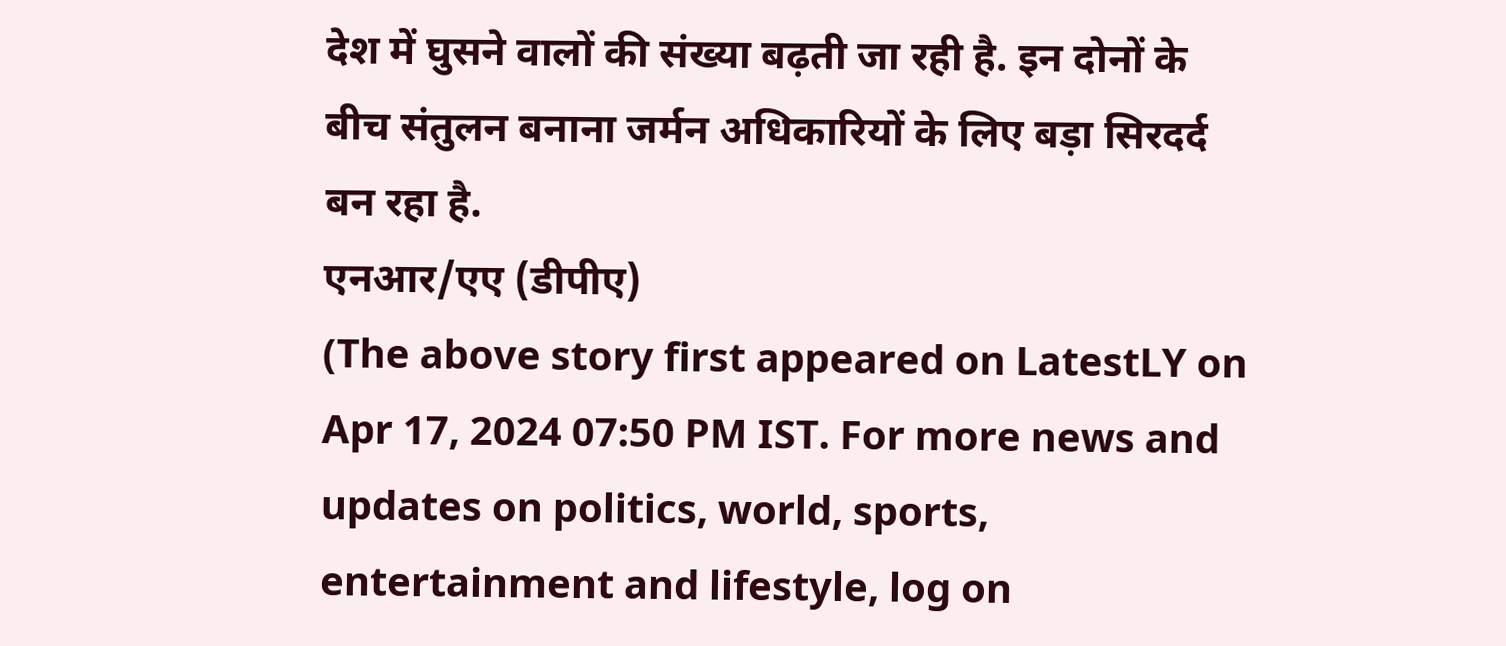देश में घुसने वालों की संख्या बढ़ती जा रही है. इन दोनों के बीच संतुलन बनाना जर्मन अधिकारियों के लिए बड़ा सिरदर्द बन रहा है.
एनआर/एए (डीपीए)
(The above story first appeared on LatestLY on Apr 17, 2024 07:50 PM IST. For more news and updates on politics, world, sports, entertainment and lifestyle, log on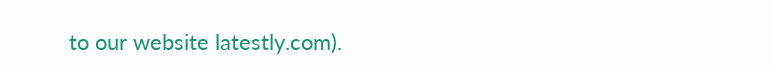to our website latestly.com).